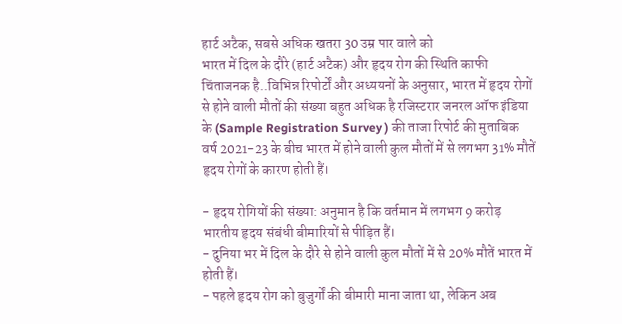हार्ट अटैक, सबसे अधिक खतरा 30 उम्र पार वाले को
भारत में दिल के दौरे (हार्ट अटैक) और हृदय रोग की स्थिति काफी चिंताजनक है..विभिन्न रिपोर्टों और अध्ययनों के अनुसार, भारत में हृदय रोगों से होने वाली मौतों की संख्या बहुत अधिक है रजिस्टरार जनरल ऑफ इंडिया के (Sample Registration Survey ) की ताजा रिपोर्ट की मुताबिक वर्ष 2021-23 के बीच भारत में होने वाली कुल मौतों में से लगभग 31% मौतें हृदय रोगों के कारण होती हैं।

- हृदय रोगियों की संख्या: अनुमान है कि वर्तमान में लगभग 9 करोड़ भारतीय हृदय संबंधी बीमारियों से पीड़ित हैं।
- दुनिया भर में दिल के दौरे से होने वाली कुल मौतों में से 20% मौतें भारत में होती हैं।
- पहले हृदय रोग को बुजुर्गों की बीमारी माना जाता था, लेकिन अब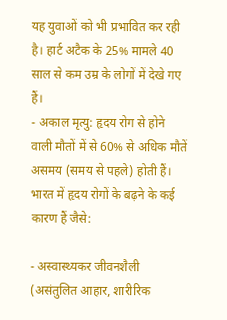यह युवाओं को भी प्रभावित कर रही है। हार्ट अटैक के 25% मामले 40 साल से कम उम्र के लोगों में देखे गए हैं।
- अकाल मृत्यु: हृदय रोग से होने वाली मौतों में से 60% से अधिक मौतें असमय (समय से पहले) होती हैं।
भारत में हृदय रोगों के बढ़ने के कई कारण हैं जैसे:

- अस्वास्थ्यकर जीवनशैली (असंतुलित आहार, शारीरिक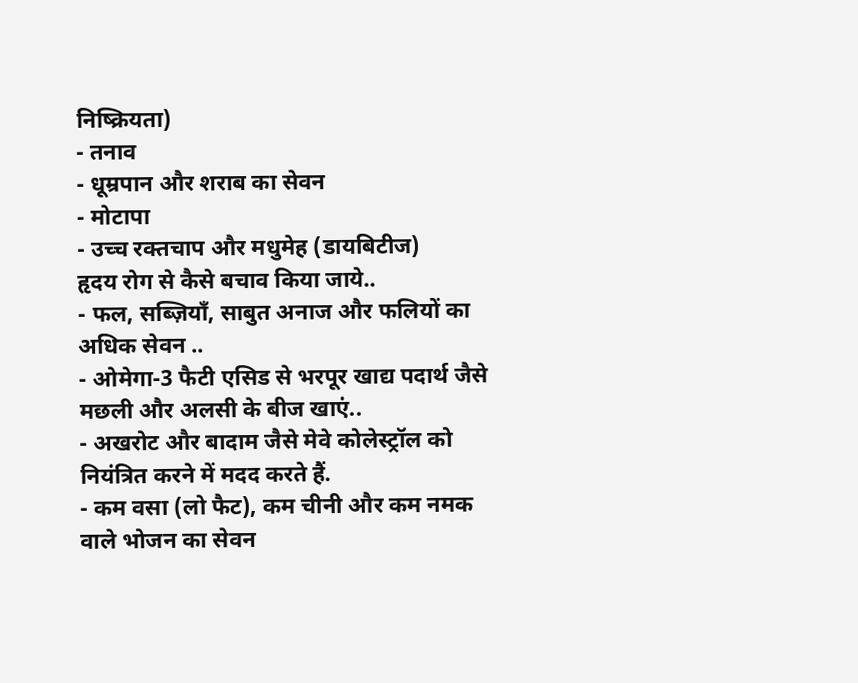निष्क्रियता)
- तनाव
- धूम्रपान और शराब का सेवन
- मोटापा
- उच्च रक्तचाप और मधुमेह (डायबिटीज)
हृदय रोग से कैसे बचाव किया जाये..
- फल, सब्ज़ियाँ, साबुत अनाज और फलियों का अधिक सेवन ..
- ओमेगा-3 फैटी एसिड से भरपूर खाद्य पदार्थ जैसे मछली और अलसी के बीज खाएं..
- अखरोट और बादाम जैसे मेवे कोलेस्ट्रॉल को नियंत्रित करने में मदद करते हैं.
- कम वसा (लो फैट), कम चीनी और कम नमक वाले भोजन का सेवन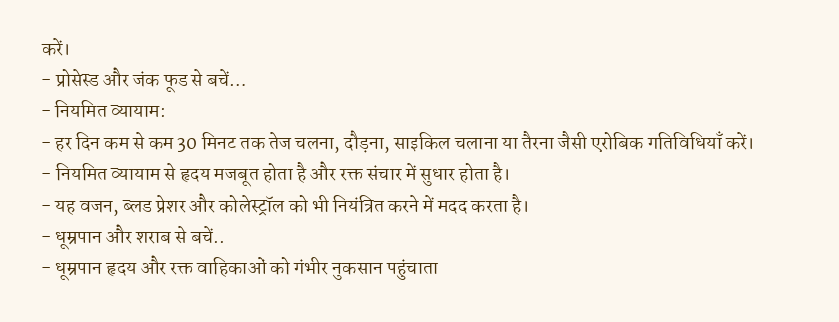करें।
- प्रोसेस्ड और जंक फूड से बचें…
- नियमित व्यायाम:
- हर दिन कम से कम 30 मिनट तक तेज चलना, दौड़ना, साइकिल चलाना या तैरना जैसी एरोबिक गतिविधियाँ करें।
- नियमित व्यायाम से हृदय मजबूत होता है और रक्त संचार में सुधार होता है।
- यह वजन, ब्लड प्रेशर और कोलेस्ट्रॉल को भी नियंत्रित करने में मदद करता है।
- धूम्रपान और शराब से बचें..
- धूम्रपान हृदय और रक्त वाहिकाओं को गंभीर नुकसान पहुंचाता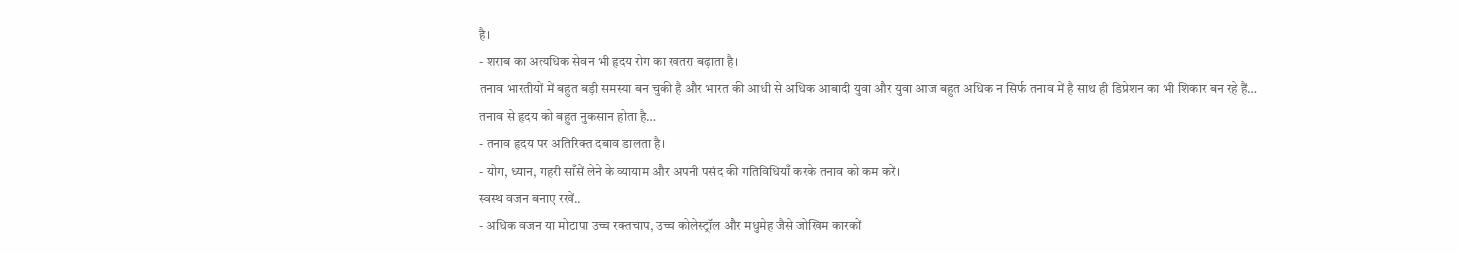है।
- शराब का अत्यधिक सेवन भी हृदय रोग का खतरा बढ़ाता है।
तनाव भारतीयों में बहुत बड़ी समस्या बन चुकी है और भारत की आधी से अधिक आबादी युवा और युवा आज बहुत अधिक न सिर्फ तनाव में है साथ ही डिप्रेशन का भी शिकार बन रहे हैं…
तनाव से हृदय को बहुत नुकसान होता है…
- तनाव हृदय पर अतिरिक्त दबाव डालता है।
- योग, ध्यान, गहरी साँसें लेने के व्यायाम और अपनी पसंद की गतिविधियाँ करके तनाव को कम करें।
स्वस्थ वजन बनाए रखें..
- अधिक वजन या मोटापा उच्च रक्तचाप, उच्च कोलेस्ट्रॉल और मधुमेह जैसे जोखिम कारकों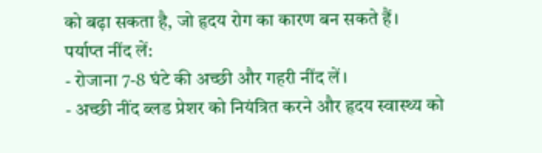को बढ़ा सकता है, जो हृदय रोग का कारण बन सकते हैं।
पर्याप्त नींद लें:
- रोजाना 7-8 घंटे की अच्छी और गहरी नींद लें।
- अच्छी नींद ब्लड प्रेशर को नियंत्रित करने और हृदय स्वास्थ्य को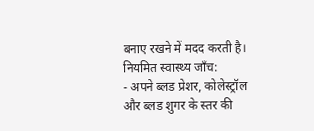बनाए रखने में मदद करती है।
नियमित स्वास्थ्य जाँच:
- अपने ब्लड प्रेशर, कोलेस्ट्रॉल और ब्लड शुगर के स्तर की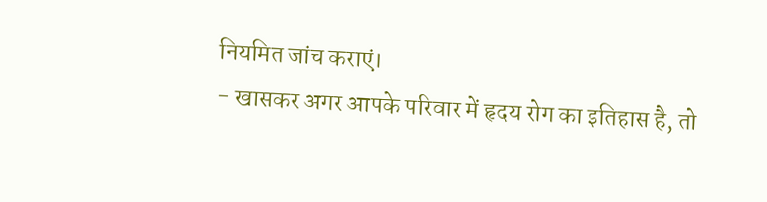नियमित जांच कराएं।
- खासकर अगर आपके परिवार में हृदय रोग का इतिहास है, तो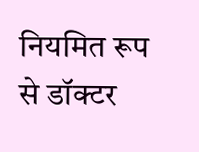नियमित रूप से डॉक्टर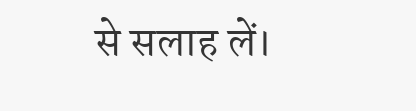से सलाह लें।